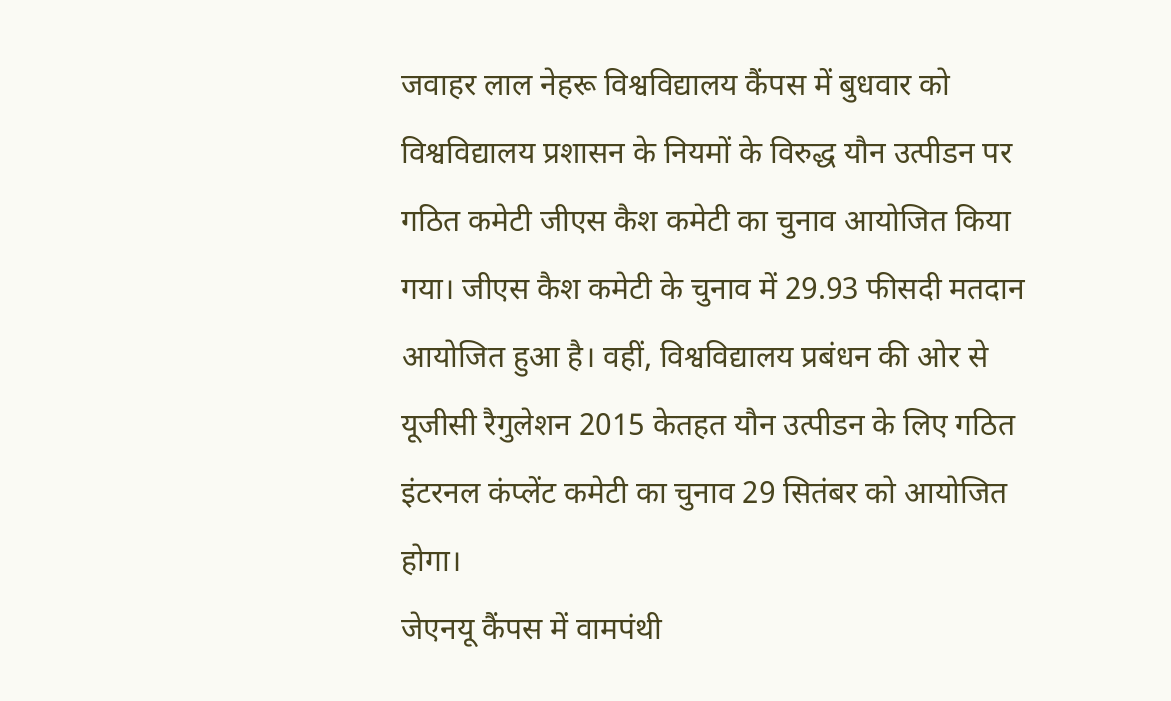जवाहर लाल नेहरू विश्वविद्यालय कैंपस में बुधवार को विश्वविद्यालय प्रशासन के नियमों के विरुद्ध यौन उत्पीडन पर गठित कमेटी जीएस कैश कमेटी का चुनाव आयोजित किया गया। जीएस कैश कमेटी के चुनाव में 29.93 फीसदी मतदान आयोजित हुआ है। वहीं, विश्वविद्यालय प्रबंधन की ओर से यूजीसी रैगुलेशन 2015 केतहत यौन उत्पीडन के लिए गठित इंटरनल कंप्लेंट कमेटी का चुनाव 29 सितंबर को आयोजित होगा।
जेएनयू कैंपस में वामपंथी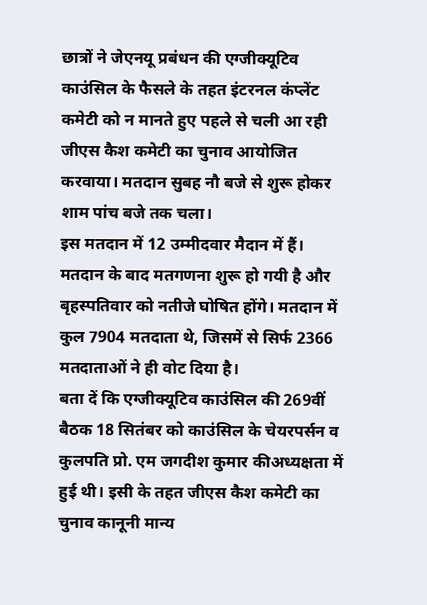छात्रों ने जेएनयू प्रबंधन की एग्जीक्यूटिव काउंसिल के फैसले के तहत इंटरनल कंप्लेंट कमेटी को न मानते हुए पहले से चली आ रही जीएस कैश कमेटी का चुनाव आयोजित करवाया। मतदान सुबह नौ बजे से शुरू होकर शाम पांच बजे तक चला।
इस मतदान में 12 उम्मीदवार मैदान में हैं। मतदान के बाद मतगणना शुरू हो गयी है और बृहस्पतिवार को नतीजे घोषित होंगे। मतदान में कुल 7904 मतदाता थे, जिसमें से सिर्फ 2366 मतदाताओं ने ही वोट दिया है।
बता दें कि एग्जीक्यूटिव काउंसिल की 269वीं बैठक 18 सितंबर को काउंसिल के चेयरपर्सन व कुलपति प्रो. एम जगदीश कुमार कीअध्यक्षता में हुई थी। इसी के तहत जीएस कैश कमेटी का चुनाव कानूनी मान्य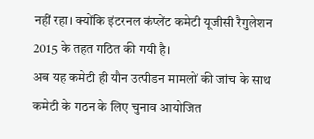नहीं रहा। क्योंकि इंटरनल कंप्लेंट कमेटी यूजीसी रैगुलेशन 2015 के तहत गठित की गयी है।
अब यह कमेटी ही यौन उत्पीडन मामलों की जांच के साथ कमेटी के गठन के लिए चुनाव आयोजित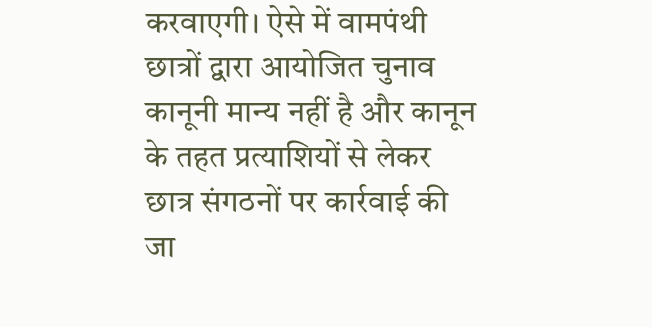करवाएगी। ऐसे में वामपंथी छात्रों द्वारा आयोजित चुनाव कानूनी मान्य नहीं है और कानून के तहत प्रत्याशियों से लेकर छात्र संगठनों पर कार्रवाई की जा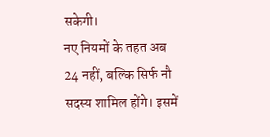सकेगी।
नए नियमों के तहत अब 24 नहीं, बल्कि सिर्फ नौ सदस्य शामिल होंगे। इसमें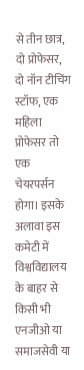से तीन छात्र, दो प्रोफेसर, दो नॉन टीचिंग स्टॉफ, एक महिला प्रोफेसर तो एक चेयरपर्सन होगा। इसके अलावा इस कमेटी में विश्वविद्यालय के बाहर से किसी भी एनजीओ या समाजसेवी या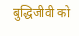बुद्धिजीवी को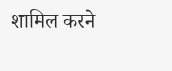शामिल करने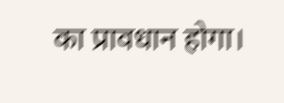का प्रावधान होगा।